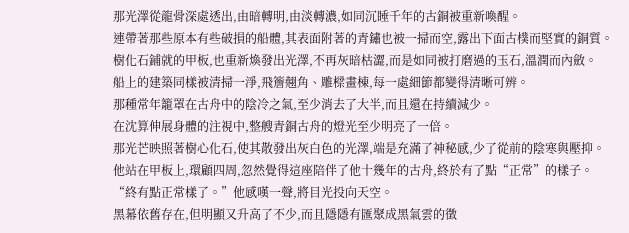那光澤從龍骨深處透出,由暗轉明,由淡轉濃,如同沉睡千年的古銅被重新喚醒。
連帶著那些原本有些破損的船體,其表面附著的青鏽也被一掃而空,露出下面古樸而堅實的銅質。
樹化石鋪就的甲板,也重新煥發出光澤,不再灰暗枯澀,而是如同被打磨過的玉石,溫潤而內斂。
船上的建築同樣被清掃一淨,飛簷翹角、雕樑畫棟,每一處細節都變得清晰可辨。
那種常年籠罩在古舟中的陰冷之氣,至少消去了大半,而且還在持續減少。
在沈算伸展身體的注視中,整艘青銅古舟的燈光至少明亮了一倍。
那光芒映照著樹心化石,使其散發出灰白色的光澤,端是充滿了神秘感,少了從前的陰寒與壓抑。
他站在甲板上,環顧四周,忽然覺得這座陪伴了他十幾年的古舟,終於有了點“正常”的樣子。
“終有點正常樣了。”他感嘆一聲,將目光投向天空。
黑幕依舊存在,但明顯又升高了不少,而且隱隱有匯聚成黑氣雲的徵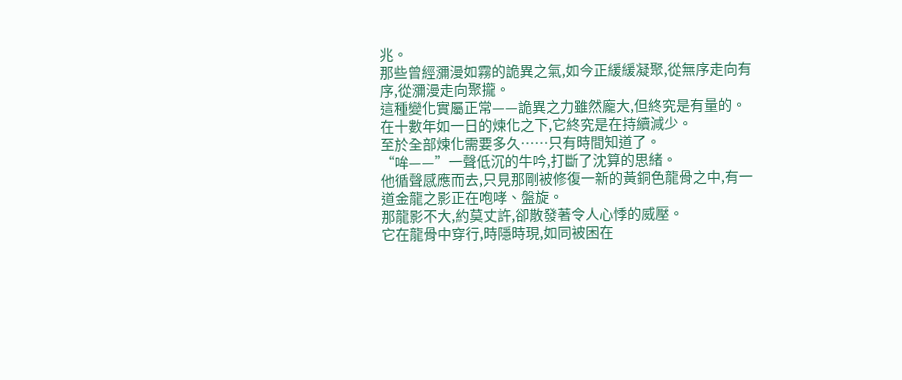兆。
那些曾經瀰漫如霧的詭異之氣,如今正緩緩凝聚,從無序走向有序,從瀰漫走向聚攏。
這種變化實屬正常——詭異之力雖然龐大,但終究是有量的。
在十數年如一日的煉化之下,它終究是在持續減少。
至於全部煉化需要多久……只有時間知道了。
“哞——”一聲低沉的牛吟,打斷了沈算的思緒。
他循聲感應而去,只見那剛被修復一新的黃銅色龍骨之中,有一道金龍之影正在咆哮、盤旋。
那龍影不大,約莫丈許,卻散發著令人心悸的威壓。
它在龍骨中穿行,時隱時現,如同被困在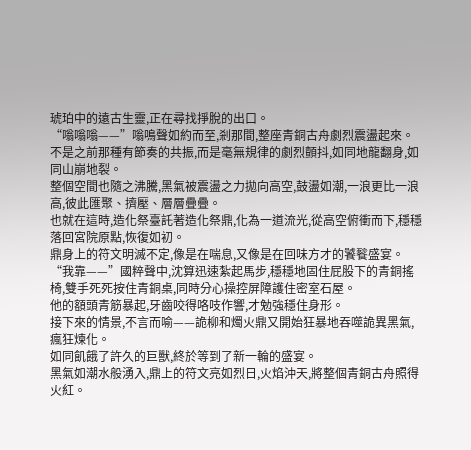琥珀中的遠古生靈,正在尋找掙脫的出口。
“嗡嗡嗡——”嗡鳴聲如約而至,剎那間,整座青銅古舟劇烈震盪起來。
不是之前那種有節奏的共振,而是毫無規律的劇烈顫抖,如同地龍翻身,如同山崩地裂。
整個空間也隨之沸騰,黑氣被震盪之力拋向高空,鼓盪如潮,一浪更比一浪高,彼此匯聚、擠壓、層層疊疊。
也就在這時,造化祭臺託著造化祭鼎,化為一道流光,從高空俯衝而下,穩穩落回宮院原點,恢復如初。
鼎身上的符文明滅不定,像是在喘息,又像是在回味方才的饕餮盛宴。
“我靠——”國粹聲中,沈算迅速紮起馬步,穩穩地固住屁股下的青銅搖椅,雙手死死按住青銅桌,同時分心操控屏障護住密室石屋。
他的額頭青筋暴起,牙齒咬得咯吱作響,才勉強穩住身形。
接下來的情景,不言而喻——詭柳和燭火鼎又開始狂暴地吞噬詭異黑氣,瘋狂煉化。
如同飢餓了許久的巨獸,終於等到了新一輪的盛宴。
黑氣如潮水般湧入,鼎上的符文亮如烈日,火焰沖天,將整個青銅古舟照得火紅。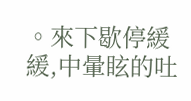。來下歇停緩緩,中暈眩的吐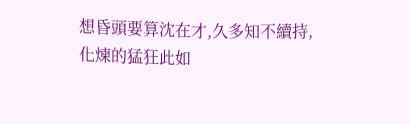想昏頭要算沈在才,久多知不續持,化煉的猛狂此如